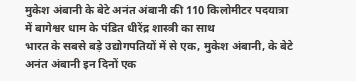मुकेश अंबानी के बेटे अनंत अंबानी की 110 किलोमीटर पदयात्रा में बागेश्वर धाम के पंडित धीरेंद्र शास्त्री का साथ
भारत के सबसे बड़े उद्योगपतियों में से एक, मुकेश अंबानी, के बेटे अनंत अंबानी इन दिनों एक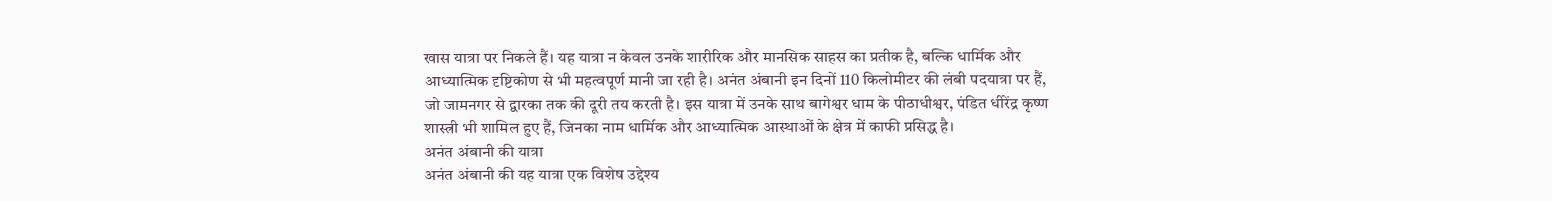खास यात्रा पर निकले हैं। यह यात्रा न केवल उनके शारीरिक और मानसिक साहस का प्रतीक है, बल्कि धार्मिक और आध्यात्मिक दृष्टिकोण से भी महत्वपूर्ण मानी जा रही है। अनंत अंबानी इन दिनों 110 किलोमीटर की लंबी पदयात्रा पर हैं, जो जामनगर से द्वारका तक की दूरी तय करती है। इस यात्रा में उनके साथ बागेश्वर धाम के पीठाधीश्वर, पंडित धीरेंद्र कृष्ण शास्त्री भी शामिल हुए हैं, जिनका नाम धार्मिक और आध्यात्मिक आस्थाओं के क्षेत्र में काफी प्रसिद्ध है।
अनंत अंबानी की यात्रा
अनंत अंबानी की यह यात्रा एक विशेष उद्देश्य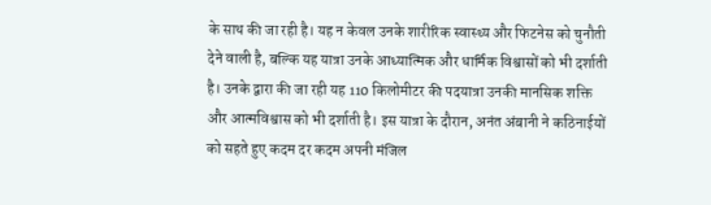के साथ की जा रही है। यह न केवल उनके शारीरिक स्वास्थ्य और फिटनेस को चुनौती देने वाली है, बल्कि यह यात्रा उनके आध्यात्मिक और धार्मिक विश्वासों को भी दर्शाती है। उनके द्वारा की जा रही यह 110 किलोमीटर की पदयात्रा उनकी मानसिक शक्ति और आत्मविश्वास को भी दर्शाती है। इस यात्रा के दौरान, अनंत अंबानी ने कठिनाईयों को सहते हुए कदम दर कदम अपनी मंजिल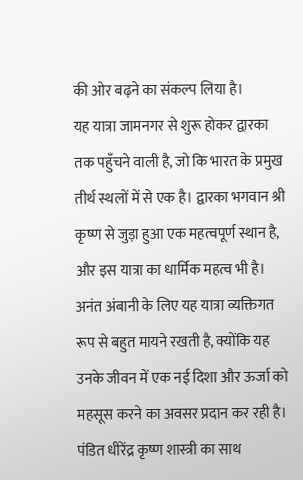की ओर बढ़ने का संकल्प लिया है।
यह यात्रा जामनगर से शुरू होकर द्वारका तक पहुँचने वाली है, जो कि भारत के प्रमुख तीर्थ स्थलों में से एक है। द्वारका भगवान श्री कृष्ण से जुड़ा हुआ एक महत्वपूर्ण स्थान है, और इस यात्रा का धार्मिक महत्व भी है। अनंत अंबानी के लिए यह यात्रा व्यक्तिगत रूप से बहुत मायने रखती है, क्योंकि यह उनके जीवन में एक नई दिशा और ऊर्जा को महसूस करने का अवसर प्रदान कर रही है।
पंडित धीरेंद्र कृष्ण शास्त्री का साथ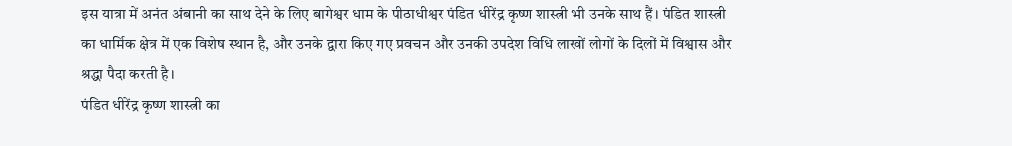इस यात्रा में अनंत अंबानी का साथ देने के लिए बागेश्वर धाम के पीठाधीश्वर पंडित धीरेंद्र कृष्ण शास्त्री भी उनके साथ हैं। पंडित शास्त्री का धार्मिक क्षेत्र में एक विशेष स्थान है, और उनके द्वारा किए गए प्रवचन और उनकी उपदेश विधि लाखों लोगों के दिलों में विश्वास और श्रद्धा पैदा करती है।
पंडित धीरेंद्र कृष्ण शास्त्री का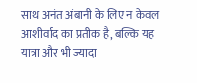साथ अनंत अंबानी के लिए न केवल आशीर्वाद का प्रतीक है, बल्कि यह यात्रा और भी ज्यादा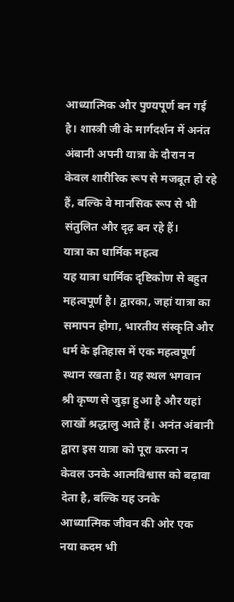आध्यात्मिक और पुण्यपूर्ण बन गई है। शास्त्री जी के मार्गदर्शन में अनंत अंबानी अपनी यात्रा के दौरान न केवल शारीरिक रूप से मजबूत हो रहे हैं, बल्कि वे मानसिक रूप से भी संतुलित और दृढ़ बन रहे हैं।
यात्रा का धार्मिक महत्व
यह यात्रा धार्मिक दृष्टिकोण से बहुत महत्वपूर्ण है। द्वारका, जहां यात्रा का समापन होगा, भारतीय संस्कृति और धर्म के इतिहास में एक महत्वपूर्ण स्थान रखता है। यह स्थल भगवान श्री कृष्ण से जुड़ा हुआ है और यहां लाखों श्रद्धालु आते हैं। अनंत अंबानी द्वारा इस यात्रा को पूरा करना न केवल उनके आत्मविश्वास को बढ़ावा देता है, बल्कि यह उनके आध्यात्मिक जीवन की ओर एक नया कदम भी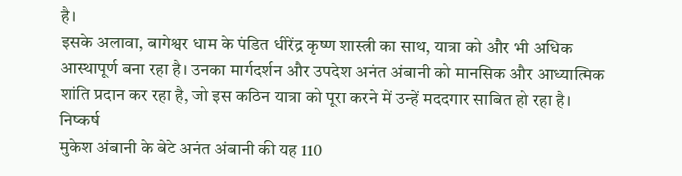है।
इसके अलावा, बागेश्वर धाम के पंडित धीरेंद्र कृष्ण शास्त्री का साथ, यात्रा को और भी अधिक आस्थापूर्ण बना रहा है। उनका मार्गदर्शन और उपदेश अनंत अंबानी को मानसिक और आध्यात्मिक शांति प्रदान कर रहा है, जो इस कठिन यात्रा को पूरा करने में उन्हें मददगार साबित हो रहा है।
निष्कर्ष
मुकेश अंबानी के बेटे अनंत अंबानी की यह 110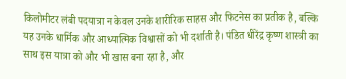किलोमीटर लंबी पदयात्रा न केवल उनके शारीरिक साहस और फिटनेस का प्रतीक है, बल्कि यह उनके धार्मिक और आध्यात्मिक विश्वासों को भी दर्शाती है। पंडित धीरेंद्र कृष्ण शास्त्री का साथ इस यात्रा को और भी खास बना रहा है, और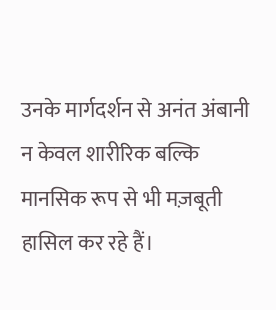उनके मार्गदर्शन से अनंत अंबानी न केवल शारीरिक बल्कि मानसिक रूप से भी मज़बूती हासिल कर रहे हैं।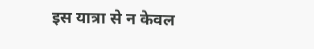इस यात्रा से न केवल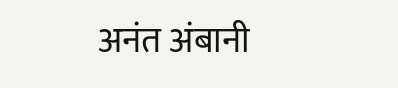अनंत अंबानी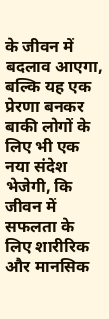के जीवन में बदलाव आएगा, बल्कि यह एक प्रेरणा बनकर बाकी लोगों के लिए भी एक नया संदेश भेजेगी, कि जीवन में सफलता के लिए शारीरिक और मानसिक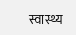स्वास्थ्य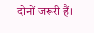दोनों जरूरी हैं।